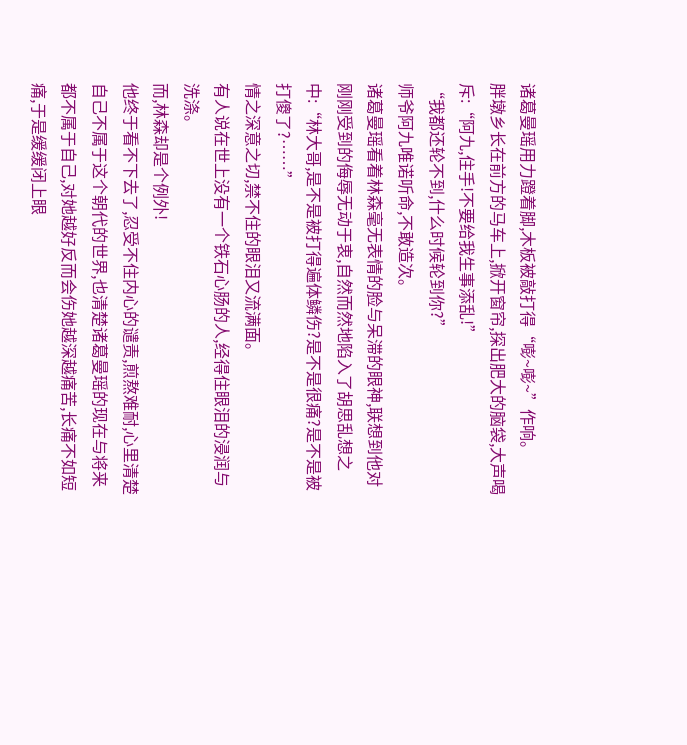诸葛曼瑶用力蹬着脚,木板被敲打得“嘭~嘭~”作响。
胖墩乡长在前方的马车上,掀开窗帘,探出肥大的脑袋,大声喝斥:“阿九,住手!不要给我生事添乱!”
“我都还轮不到,什么时候轮到你?”
师爷阿九唯诺听命,不敢造次。
诸葛曼瑶看着林森毫无表情的脸与呆滞的眼神,联想到他对刚刚受到的侮辱无动于衷,自然而然地陷入了胡思乱想之中:“林大哥,是不是被打得遍体鳞伤?是不是很痛?是不是被打傻了?……”
情之深意之切,禁不住的眼泪又流满面。
有人说在世上没有一个铁石心肠的人,经得住眼泪的浸润与洗涤。
而,林森却是个例外!
他终于看不下去了,忍受不住内心的谴责,煎熬难耐,心里清楚自己不属于这个朝代的世界,也清楚诸葛曼瑶的现在与将来都不属于自己,对她越好反而会伤她越深越痛苦,长痛不如短痛,于是缓缓闭上眼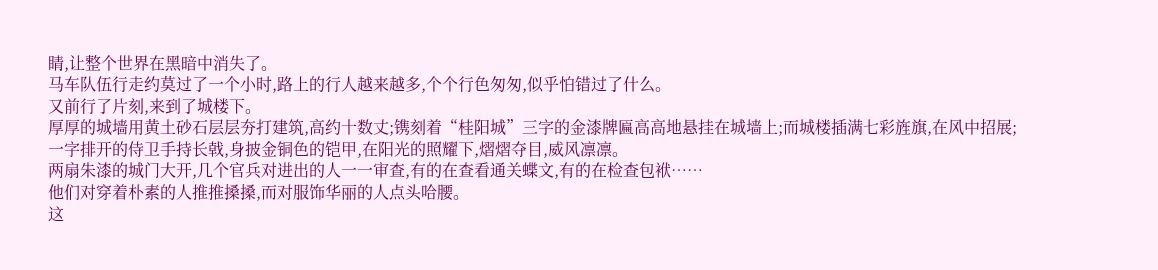睛,让整个世界在黑暗中消失了。
马车队伍行走约莫过了一个小时,路上的行人越来越多,个个行色匆匆,似乎怕错过了什么。
又前行了片刻,来到了城楼下。
厚厚的城墙用黄土砂石层层夯打建筑,高约十数丈;镌刻着“桂阳城”三字的金漆牌匾高高地悬挂在城墙上;而城楼插满七彩旌旗,在风中招展;一字排开的侍卫手持长戟,身披金铜色的铠甲,在阳光的照耀下,熠熠夺目,威风凛凛。
两扇朱漆的城门大开,几个官兵对进出的人一一审查,有的在查看通关蝶文,有的在检查包袱……
他们对穿着朴素的人推推搡搡,而对服饰华丽的人点头哈腰。
这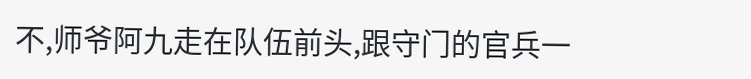不,师爷阿九走在队伍前头,跟守门的官兵一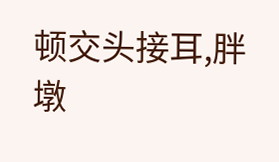顿交头接耳,胖墩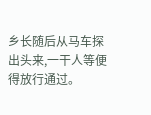乡长随后从马车探出头来,一干人等便得放行通过。